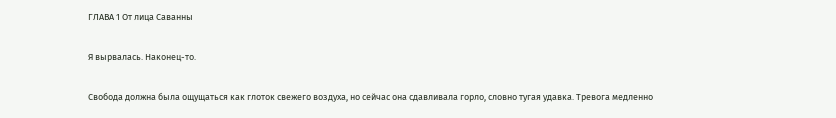ГЛАВА 1 От лица Саванны

Я вырвалась. Наконец-то.

Свобода должна была ощущаться как глоток свежего воздуха, но сейчас она сдавливала горло, словно тугая удавка. Тревога медленно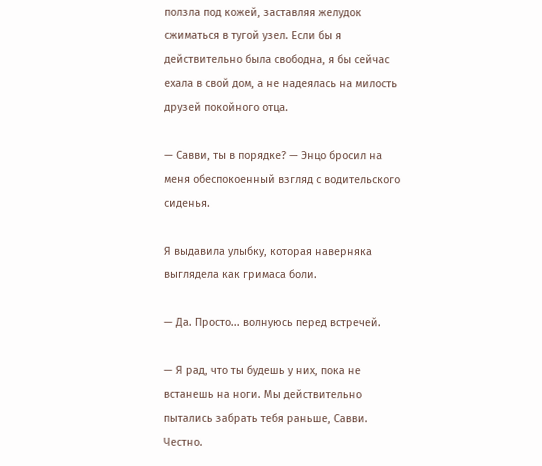ползла под кожей, заставляя желудок сжиматься в тугой узел. Если бы я действительно была свободна, я бы сейчас ехала в свой дом, а не надеялась на милость друзей покойного отца.

— Савви, ты в порядке? — Энцо бросил на меня обеспокоенный взгляд с водительского сиденья.

Я выдавила улыбку, которая наверняка выглядела как гримаса боли.

— Да. Просто... волнуюсь перед встречей.

— Я рад, что ты будешь у них, пока не встанешь на ноги. Мы действительно пытались забрать тебя раньше, Савви. Честно.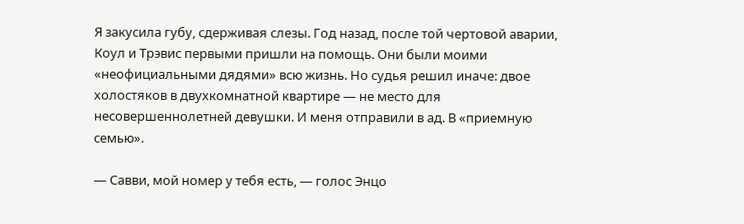Я закусила губу, сдерживая слезы. Год назад, после той чертовой аварии, Коул и Трэвис первыми пришли на помощь. Они были моими «неофициальными дядями» всю жизнь. Но судья решил иначе: двое холостяков в двухкомнатной квартире — не место для несовершеннолетней девушки. И меня отправили в ад. В «приемную семью».

— Савви, мой номер у тебя есть, — голос Энцо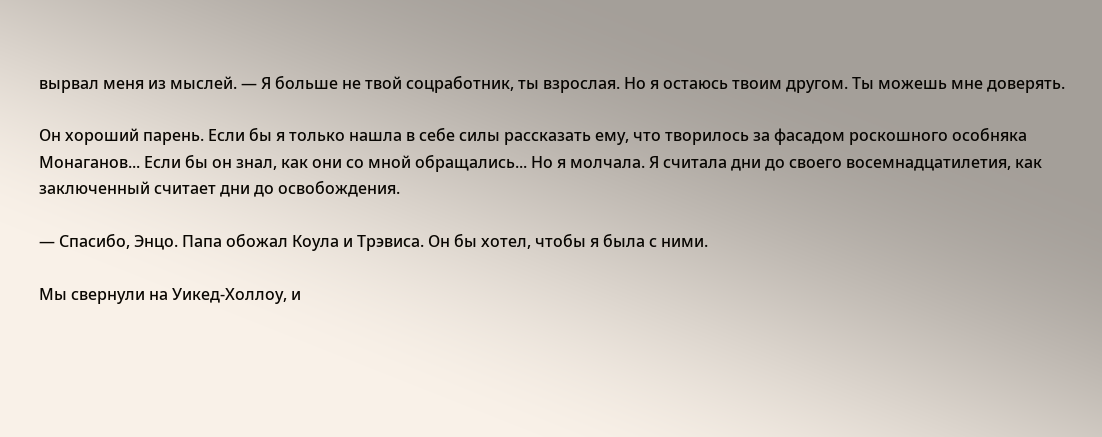вырвал меня из мыслей. — Я больше не твой соцработник, ты взрослая. Но я остаюсь твоим другом. Ты можешь мне доверять.

Он хороший парень. Если бы я только нашла в себе силы рассказать ему, что творилось за фасадом роскошного особняка Монаганов... Если бы он знал, как они со мной обращались... Но я молчала. Я считала дни до своего восемнадцатилетия, как заключенный считает дни до освобождения.

— Спасибо, Энцо. Папа обожал Коула и Трэвиса. Он бы хотел, чтобы я была с ними.

Мы свернули на Уикед-Холлоу, и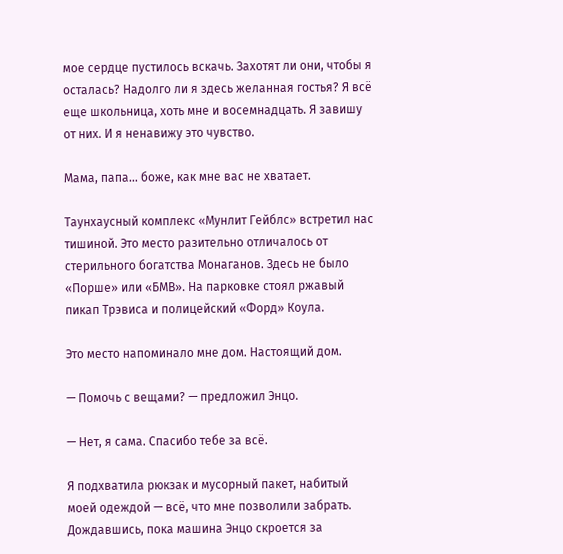мое сердце пустилось вскачь. Захотят ли они, чтобы я осталась? Надолго ли я здесь желанная гостья? Я всё еще школьница, хоть мне и восемнадцать. Я завишу от них. И я ненавижу это чувство.

Мама, папа... боже, как мне вас не хватает.

Таунхаусный комплекс «Мунлит Гейблс» встретил нас тишиной. Это место разительно отличалось от стерильного богатства Монаганов. Здесь не было «Порше» или «БМВ». На парковке стоял ржавый пикап Трэвиса и полицейский «Форд» Коула.

Это место напоминало мне дом. Настоящий дом.

— Помочь с вещами? — предложил Энцо.

— Нет, я сама. Спасибо тебе за всё.

Я подхватила рюкзак и мусорный пакет, набитый моей одеждой — всё, что мне позволили забрать. Дождавшись, пока машина Энцо скроется за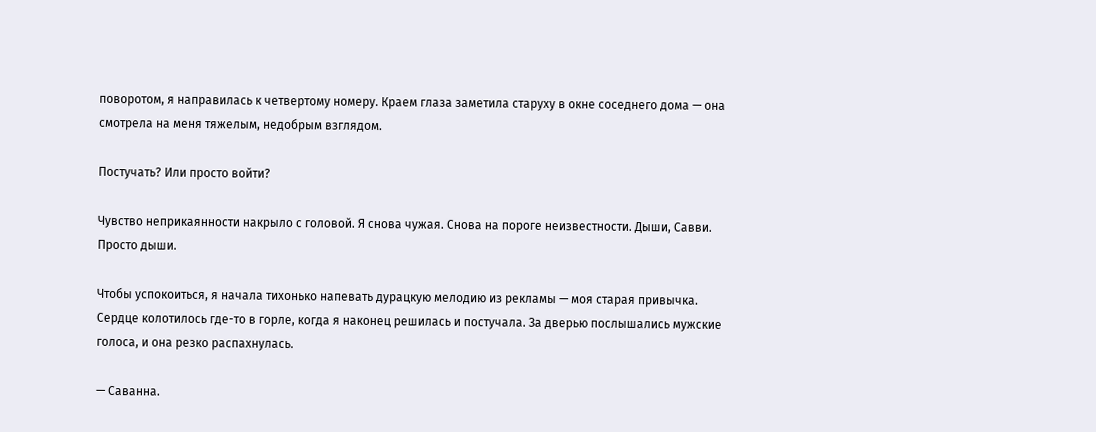поворотом, я направилась к четвертому номеру. Краем глаза заметила старуху в окне соседнего дома — она смотрела на меня тяжелым, недобрым взглядом.

Постучать? Или просто войти?

Чувство неприкаянности накрыло с головой. Я снова чужая. Снова на пороге неизвестности. Дыши, Савви. Просто дыши.

Чтобы успокоиться, я начала тихонько напевать дурацкую мелодию из рекламы — моя старая привычка. Сердце колотилось где-то в горле, когда я наконец решилась и постучала. За дверью послышались мужские голоса, и она резко распахнулась.

— Саванна.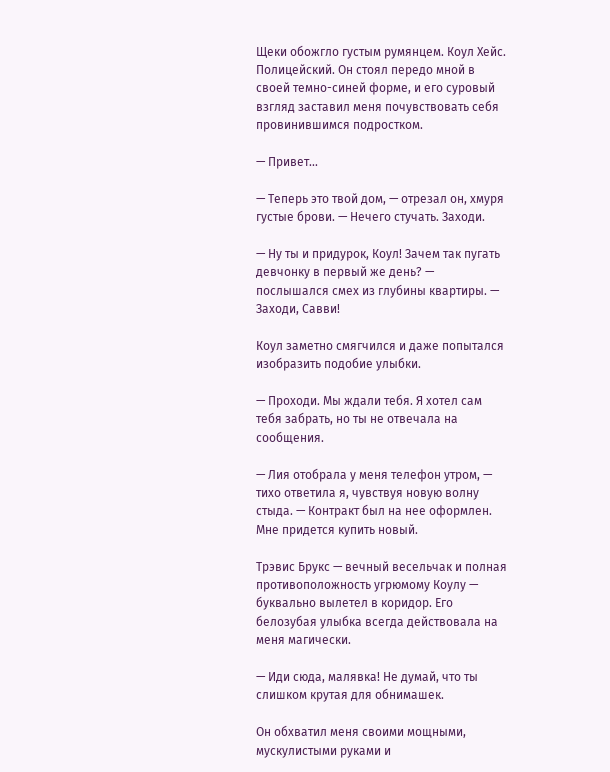Щеки обожгло густым румянцем. Коул Хейс. Полицейский. Он стоял передо мной в своей темно-синей форме, и его суровый взгляд заставил меня почувствовать себя провинившимся подростком.

— Привет...

— Теперь это твой дом, — отрезал он, хмуря густые брови. — Нечего стучать. Заходи.

— Ну ты и придурок, Коул! Зачем так пугать девчонку в первый же день? — послышался смех из глубины квартиры. — Заходи, Савви!

Коул заметно смягчился и даже попытался изобразить подобие улыбки.

— Проходи. Мы ждали тебя. Я хотел сам тебя забрать, но ты не отвечала на сообщения.

— Лия отобрала у меня телефон утром, — тихо ответила я, чувствуя новую волну стыда. — Контракт был на нее оформлен. Мне придется купить новый.

Трэвис Брукс — вечный весельчак и полная противоположность угрюмому Коулу — буквально вылетел в коридор. Его белозубая улыбка всегда действовала на меня магически.

— Иди сюда, малявка! Не думай, что ты слишком крутая для обнимашек.

Он обхватил меня своими мощными, мускулистыми руками и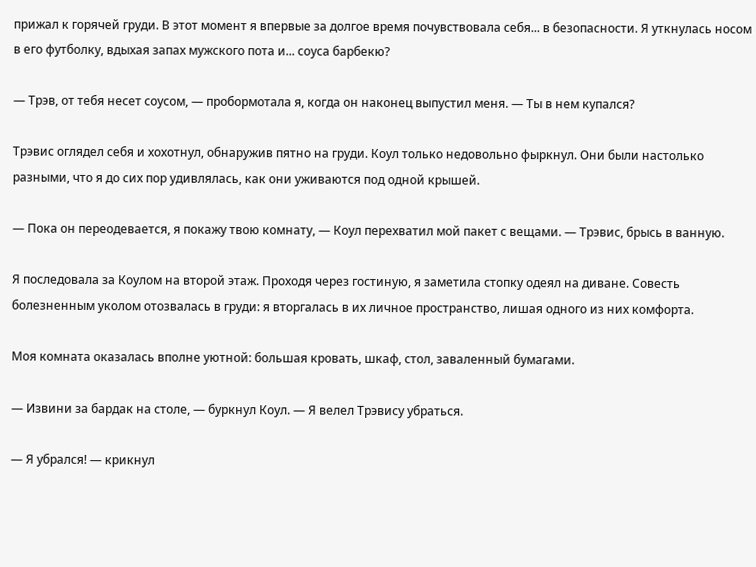прижал к горячей груди. В этот момент я впервые за долгое время почувствовала себя... в безопасности. Я уткнулась носом в его футболку, вдыхая запах мужского пота и... соуса барбекю?

— Трэв, от тебя несет соусом, — пробормотала я, когда он наконец выпустил меня. — Ты в нем купался?

Трэвис оглядел себя и хохотнул, обнаружив пятно на груди. Коул только недовольно фыркнул. Они были настолько разными, что я до сих пор удивлялась, как они уживаются под одной крышей.

— Пока он переодевается, я покажу твою комнату, — Коул перехватил мой пакет с вещами. — Трэвис, брысь в ванную.

Я последовала за Коулом на второй этаж. Проходя через гостиную, я заметила стопку одеял на диване. Совесть болезненным уколом отозвалась в груди: я вторгалась в их личное пространство, лишая одного из них комфорта.

Моя комната оказалась вполне уютной: большая кровать, шкаф, стол, заваленный бумагами.

— Извини за бардак на столе, — буркнул Коул. — Я велел Трэвису убраться.

— Я убрался! — крикнул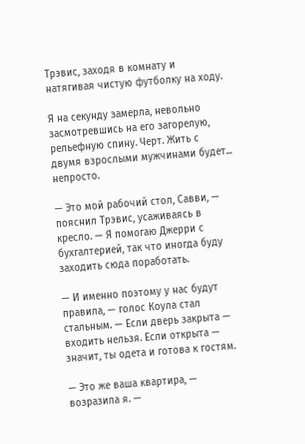Трэвис, заходя в комнату и натягивая чистую футболку на ходу.

Я на секунду замерла, невольно засмотревшись на его загорелую, рельефную спину. Черт. Жить с двумя взрослыми мужчинами будет... непросто.

— Это мой рабочий стол, Савви, — пояснил Трэвис, усаживаясь в кресло. — Я помогаю Джерри с бухгалтерией, так что иногда буду заходить сюда поработать.

— И именно поэтому у нас будут правила, — голос Коула стал стальным. — Если дверь закрыта — входить нельзя. Если открыта — значит, ты одета и готова к гостям.

— Это же ваша квартира, — возразила я. —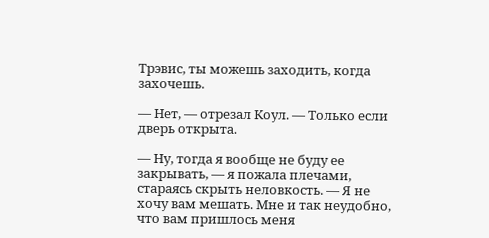Трэвис, ты можешь заходить, когда захочешь.

— Нет, — отрезал Коул. — Только если дверь открыта.

— Ну, тогда я вообще не буду ее закрывать, — я пожала плечами, стараясь скрыть неловкость. — Я не хочу вам мешать. Мне и так неудобно, что вам пришлось меня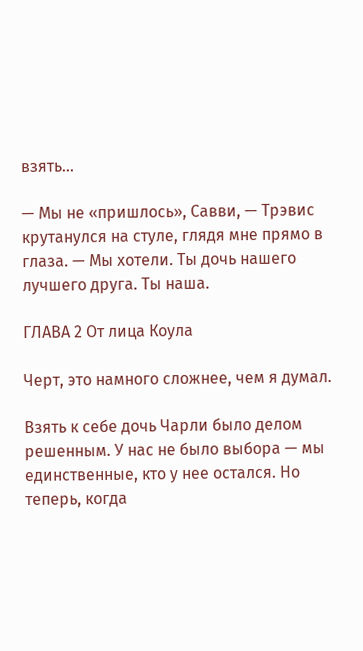взять...

— Мы не «пришлось», Савви, — Трэвис крутанулся на стуле, глядя мне прямо в глаза. — Мы хотели. Ты дочь нашего лучшего друга. Ты наша.

ГЛАВА 2 От лица Коула

Черт, это намного сложнее, чем я думал.

Взять к себе дочь Чарли было делом решенным. У нас не было выбора — мы единственные, кто у нее остался. Но теперь, когда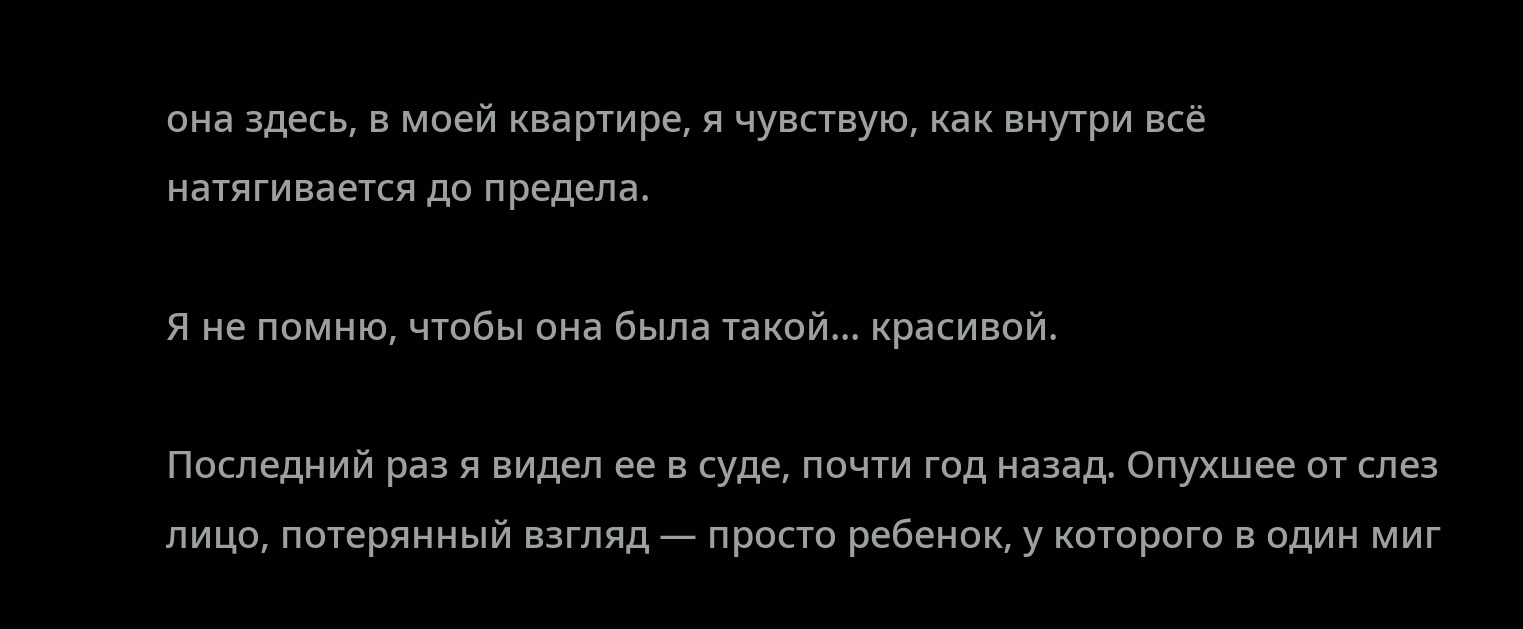она здесь, в моей квартире, я чувствую, как внутри всё натягивается до предела.

Я не помню, чтобы она была такой... красивой.

Последний раз я видел ее в суде, почти год назад. Опухшее от слез лицо, потерянный взгляд — просто ребенок, у которого в один миг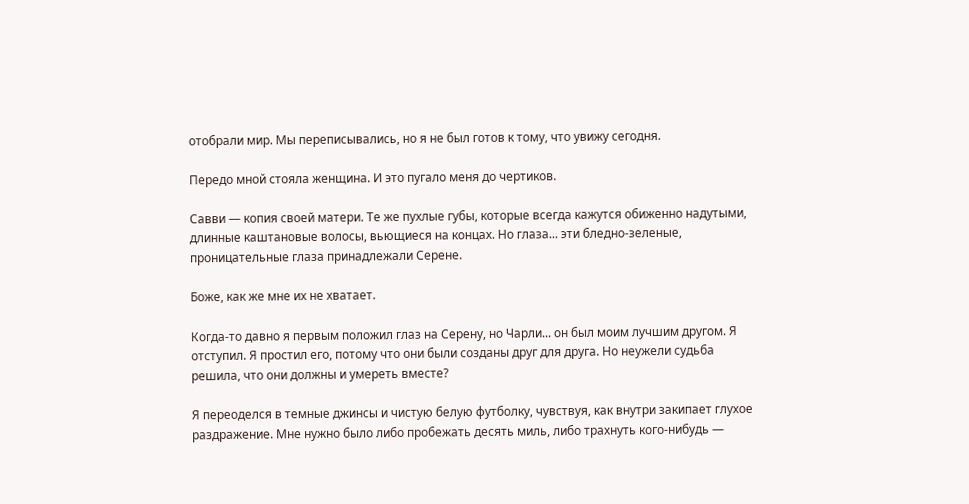отобрали мир. Мы переписывались, но я не был готов к тому, что увижу сегодня.

Передо мной стояла женщина. И это пугало меня до чертиков.

Савви — копия своей матери. Те же пухлые губы, которые всегда кажутся обиженно надутыми, длинные каштановые волосы, вьющиеся на концах. Но глаза... эти бледно-зеленые, проницательные глаза принадлежали Серене.

Боже, как же мне их не хватает.

Когда-то давно я первым положил глаз на Серену, но Чарли... он был моим лучшим другом. Я отступил. Я простил его, потому что они были созданы друг для друга. Но неужели судьба решила, что они должны и умереть вместе?

Я переоделся в темные джинсы и чистую белую футболку, чувствуя, как внутри закипает глухое раздражение. Мне нужно было либо пробежать десять миль, либо трахнуть кого-нибудь —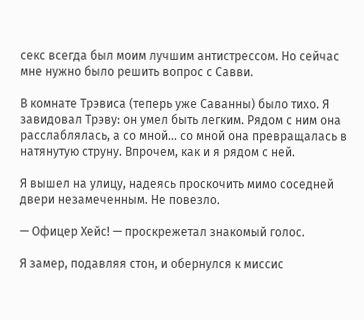секс всегда был моим лучшим антистрессом. Но сейчас мне нужно было решить вопрос с Савви.

В комнате Трэвиса (теперь уже Саванны) было тихо. Я завидовал Трэву: он умел быть легким. Рядом с ним она расслаблялась, а со мной... со мной она превращалась в натянутую струну. Впрочем, как и я рядом с ней.

Я вышел на улицу, надеясь проскочить мимо соседней двери незамеченным. Не повезло.

— Офицер Хейс! — проскрежетал знакомый голос.

Я замер, подавляя стон, и обернулся к миссис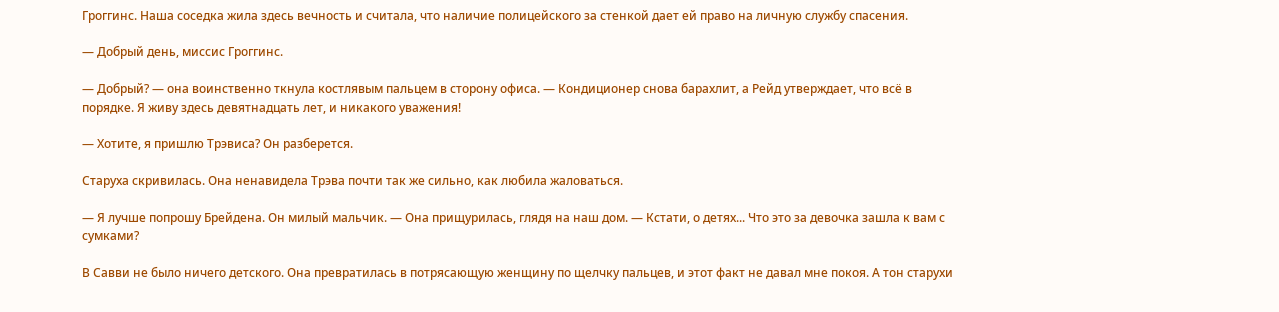Гроггинс. Наша соседка жила здесь вечность и считала, что наличие полицейского за стенкой дает ей право на личную службу спасения.

— Добрый день, миссис Гроггинс.

— Добрый? — она воинственно ткнула костлявым пальцем в сторону офиса. — Кондиционер снова барахлит, а Рейд утверждает, что всё в порядке. Я живу здесь девятнадцать лет, и никакого уважения!

— Хотите, я пришлю Трэвиса? Он разберется.

Старуха скривилась. Она ненавидела Трэва почти так же сильно, как любила жаловаться.

— Я лучше попрошу Брейдена. Он милый мальчик. — Она прищурилась, глядя на наш дом. — Кстати, о детях... Что это за девочка зашла к вам с сумками?

В Савви не было ничего детского. Она превратилась в потрясающую женщину по щелчку пальцев, и этот факт не давал мне покоя. А тон старухи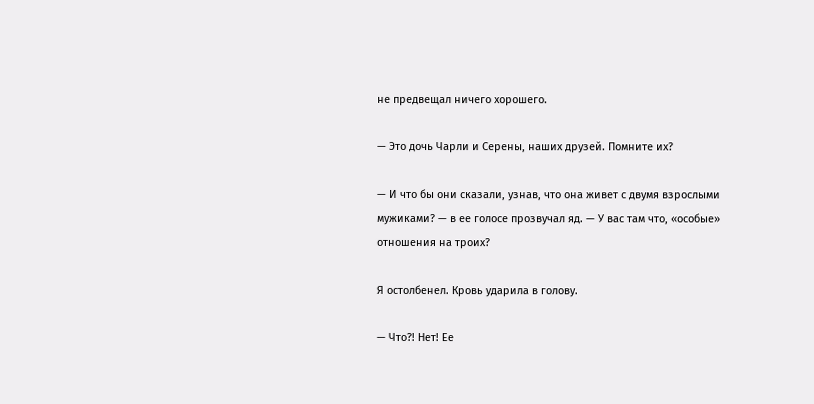не предвещал ничего хорошего.

— Это дочь Чарли и Серены, наших друзей. Помните их?

— И что бы они сказали, узнав, что она живет с двумя взрослыми мужиками? — в ее голосе прозвучал яд. — У вас там что, «особые» отношения на троих?

Я остолбенел. Кровь ударила в голову.

— Что?! Нет! Ее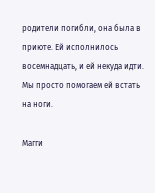родители погибли, она была в приюте. Ей исполнилось восемнадцать, и ей некуда идти. Мы просто помогаем ей встать на ноги.

Магги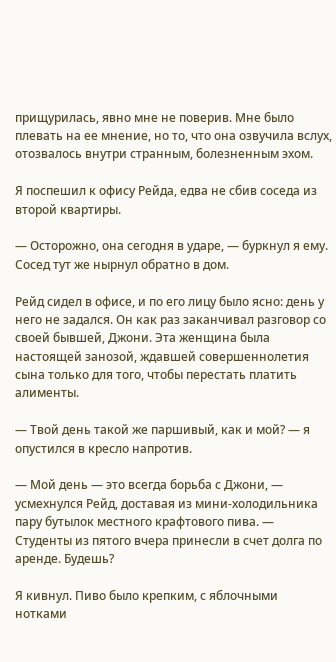прищурилась, явно мне не поверив. Мне было плевать на ее мнение, но то, что она озвучила вслух, отозвалось внутри странным, болезненным эхом.

Я поспешил к офису Рейда, едва не сбив соседа из второй квартиры.

— Осторожно, она сегодня в ударе, — буркнул я ему. Сосед тут же нырнул обратно в дом.

Рейд сидел в офисе, и по его лицу было ясно: день у него не задался. Он как раз заканчивал разговор со своей бывшей, Джони. Эта женщина была настоящей занозой, ждавшей совершеннолетия сына только для того, чтобы перестать платить алименты.

— Твой день такой же паршивый, как и мой? — я опустился в кресло напротив.

— Мой день — это всегда борьба с Джони, — усмехнулся Рейд, доставая из мини-холодильника пару бутылок местного крафтового пива. — Студенты из пятого вчера принесли в счет долга по аренде. Будешь?

Я кивнул. Пиво было крепким, с яблочными нотками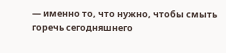— именно то, что нужно, чтобы смыть горечь сегодняшнего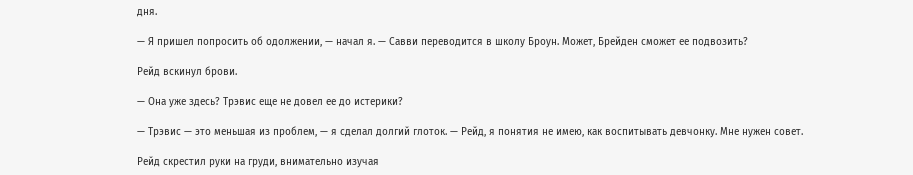дня.

— Я пришел попросить об одолжении, — начал я. — Савви переводится в школу Броун. Может, Брейден сможет ее подвозить?

Рейд вскинул брови.

— Она уже здесь? Трэвис еще не довел ее до истерики?

— Трэвис — это меньшая из проблем, — я сделал долгий глоток. — Рейд, я понятия не имею, как воспитывать девчонку. Мне нужен совет.

Рейд скрестил руки на груди, внимательно изучая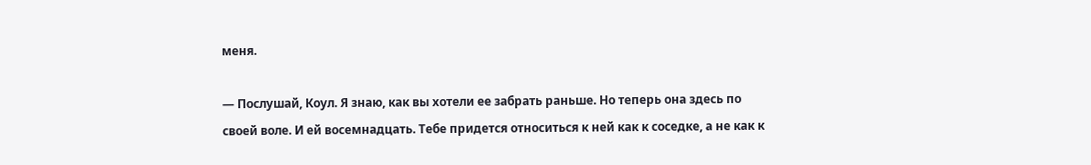меня.

— Послушай, Коул. Я знаю, как вы хотели ее забрать раньше. Но теперь она здесь по своей воле. И ей восемнадцать. Тебе придется относиться к ней как к соседке, а не как к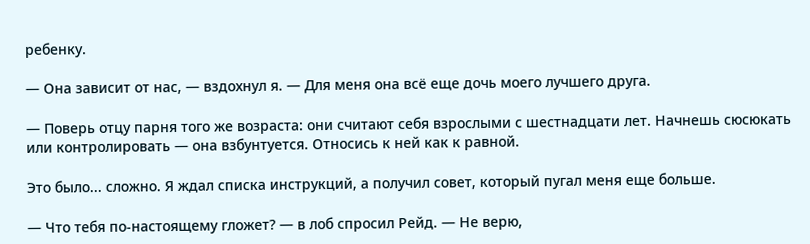ребенку.

— Она зависит от нас, — вздохнул я. — Для меня она всё еще дочь моего лучшего друга.

— Поверь отцу парня того же возраста: они считают себя взрослыми с шестнадцати лет. Начнешь сюсюкать или контролировать — она взбунтуется. Относись к ней как к равной.

Это было... сложно. Я ждал списка инструкций, а получил совет, который пугал меня еще больше.

— Что тебя по-настоящему гложет? — в лоб спросил Рейд. — Не верю,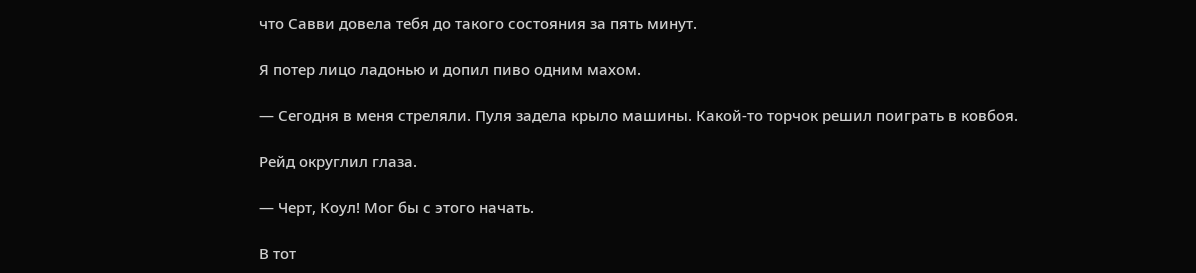что Савви довела тебя до такого состояния за пять минут.

Я потер лицо ладонью и допил пиво одним махом.

— Сегодня в меня стреляли. Пуля задела крыло машины. Какой-то торчок решил поиграть в ковбоя.

Рейд округлил глаза.

— Черт, Коул! Мог бы с этого начать.

В тот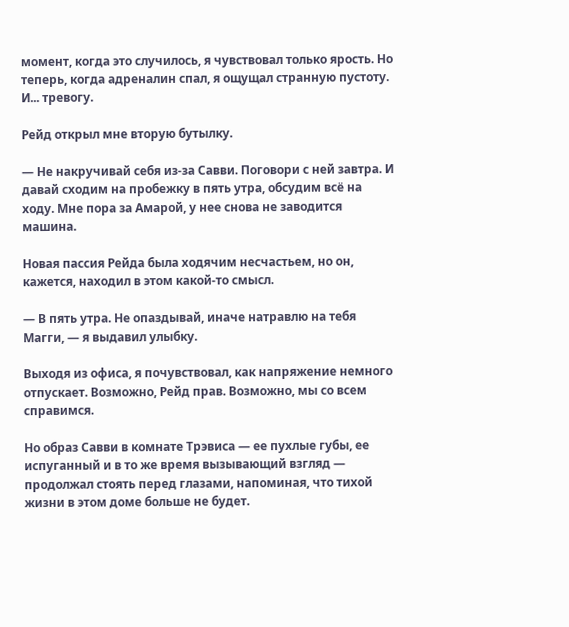момент, когда это случилось, я чувствовал только ярость. Но теперь, когда адреналин спал, я ощущал странную пустоту. И... тревогу.

Рейд открыл мне вторую бутылку.

— Не накручивай себя из-за Савви. Поговори с ней завтра. И давай сходим на пробежку в пять утра, обсудим всё на ходу. Мне пора за Амарой, у нее снова не заводится машина.

Новая пассия Рейда была ходячим несчастьем, но он, кажется, находил в этом какой-то смысл.

— В пять утра. Не опаздывай, иначе натравлю на тебя Магги, — я выдавил улыбку.

Выходя из офиса, я почувствовал, как напряжение немного отпускает. Возможно, Рейд прав. Возможно, мы со всем справимся.

Но образ Савви в комнате Трэвиса — ее пухлые губы, ее испуганный и в то же время вызывающий взгляд — продолжал стоять перед глазами, напоминая, что тихой жизни в этом доме больше не будет.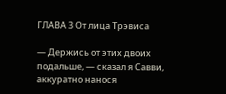ГЛАВА 3 От лица Трэвиса

— Держись от этих двоих подальше, — сказал я Савви, аккуратно нанося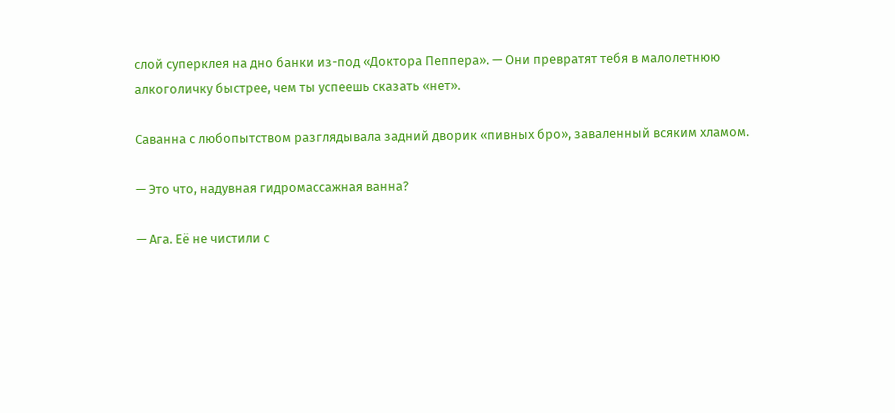слой суперклея на дно банки из-под «Доктора Пеппера». — Они превратят тебя в малолетнюю алкоголичку быстрее, чем ты успеешь сказать «нет».

Саванна с любопытством разглядывала задний дворик «пивных бро», заваленный всяким хламом.

— Это что, надувная гидромассажная ванна?

— Ага. Её не чистили с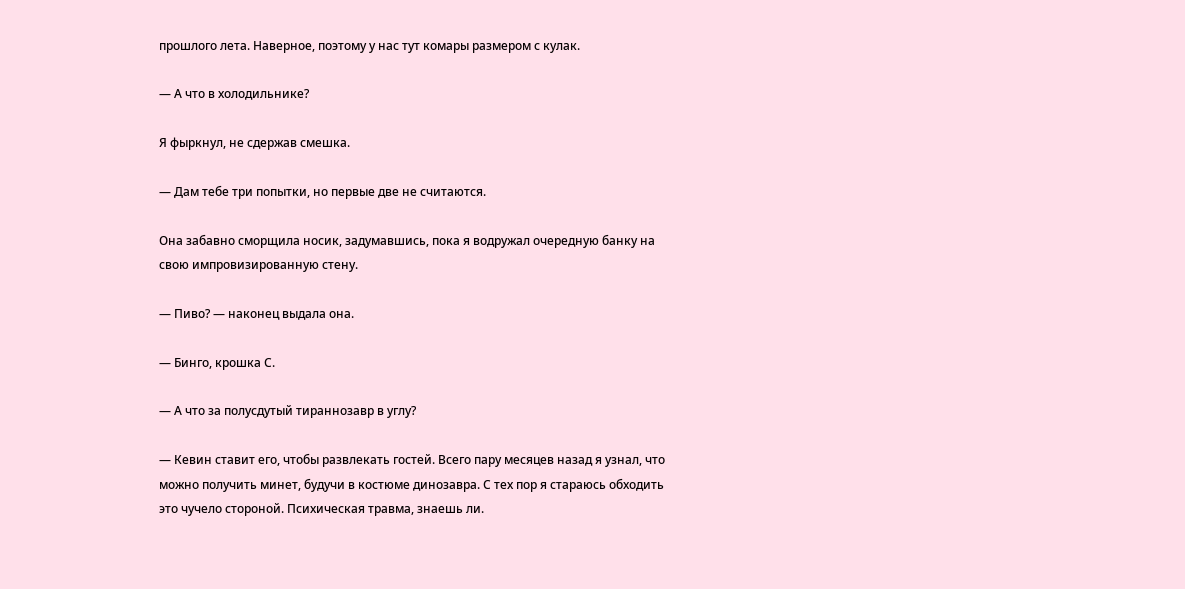прошлого лета. Наверное, поэтому у нас тут комары размером с кулак.

— А что в холодильнике?

Я фыркнул, не сдержав смешка.

— Дам тебе три попытки, но первые две не считаются.

Она забавно сморщила носик, задумавшись, пока я водружал очередную банку на свою импровизированную стену.

— Пиво? — наконец выдала она.

— Бинго, крошка С.

— А что за полусдутый тираннозавр в углу?

— Кевин ставит его, чтобы развлекать гостей. Всего пару месяцев назад я узнал, что можно получить минет, будучи в костюме динозавра. С тех пор я стараюсь обходить это чучело стороной. Психическая травма, знаешь ли.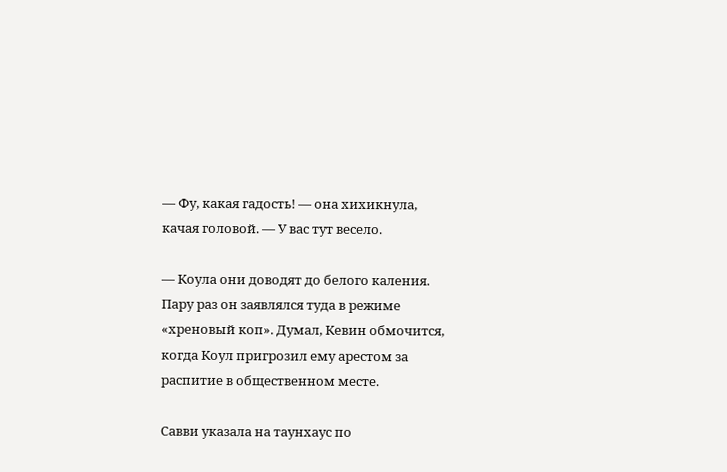— Фу, какая гадость! — она хихикнула, качая головой. — У вас тут весело.

— Коула они доводят до белого каления. Пару раз он заявлялся туда в режиме «хреновый коп». Думал, Кевин обмочится, когда Коул пригрозил ему арестом за распитие в общественном месте.

Савви указала на таунхаус по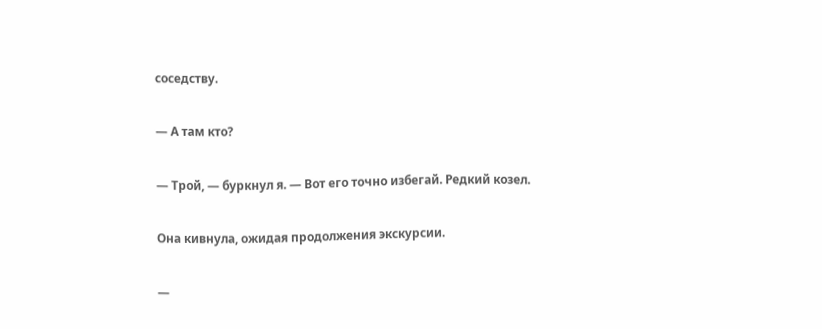соседству.

— А там кто?

— Трой, — буркнул я. — Вот его точно избегай. Редкий козел.

Она кивнула, ожидая продолжения экскурсии.

—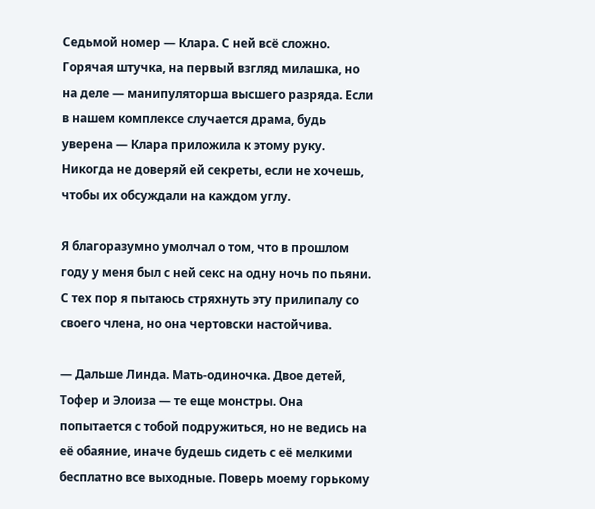Седьмой номер — Клара. С ней всё сложно. Горячая штучка, на первый взгляд милашка, но на деле — манипуляторша высшего разряда. Если в нашем комплексе случается драма, будь уверена — Клара приложила к этому руку. Никогда не доверяй ей секреты, если не хочешь, чтобы их обсуждали на каждом углу.

Я благоразумно умолчал о том, что в прошлом году у меня был с ней секс на одну ночь по пьяни. С тех пор я пытаюсь стряхнуть эту прилипалу со своего члена, но она чертовски настойчива.

— Дальше Линда. Мать-одиночка. Двое детей, Тофер и Элоиза — те еще монстры. Она попытается с тобой подружиться, но не ведись на её обаяние, иначе будешь сидеть с её мелкими бесплатно все выходные. Поверь моему горькому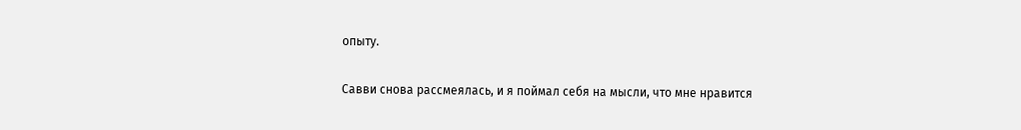опыту.

Савви снова рассмеялась, и я поймал себя на мысли, что мне нравится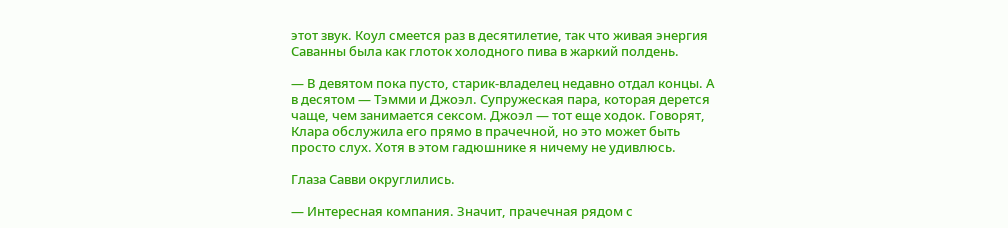этот звук. Коул смеется раз в десятилетие, так что живая энергия Саванны была как глоток холодного пива в жаркий полдень.

— В девятом пока пусто, старик-владелец недавно отдал концы. А в десятом — Тэмми и Джоэл. Супружеская пара, которая дерется чаще, чем занимается сексом. Джоэл — тот еще ходок. Говорят, Клара обслужила его прямо в прачечной, но это может быть просто слух. Хотя в этом гадюшнике я ничему не удивлюсь.

Глаза Савви округлились.

— Интересная компания. Значит, прачечная рядом с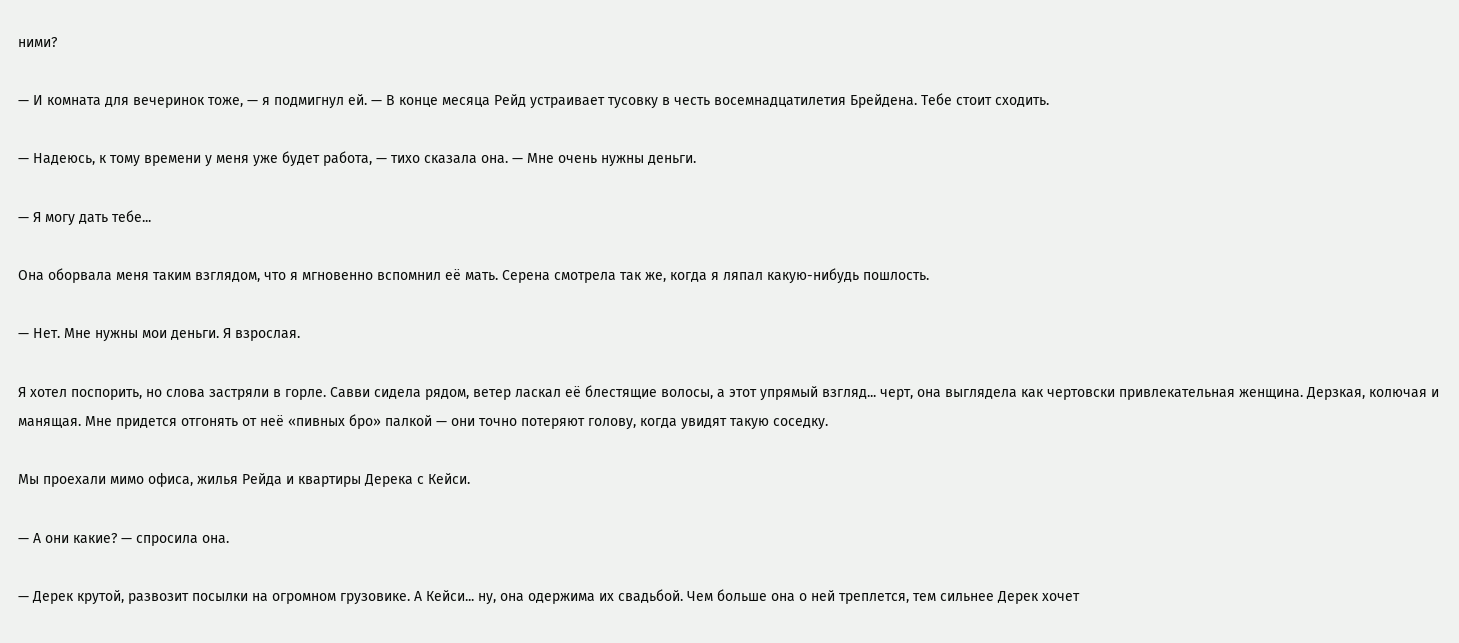ними?

— И комната для вечеринок тоже, — я подмигнул ей. — В конце месяца Рейд устраивает тусовку в честь восемнадцатилетия Брейдена. Тебе стоит сходить.

— Надеюсь, к тому времени у меня уже будет работа, — тихо сказала она. — Мне очень нужны деньги.

— Я могу дать тебе...

Она оборвала меня таким взглядом, что я мгновенно вспомнил её мать. Серена смотрела так же, когда я ляпал какую-нибудь пошлость.

— Нет. Мне нужны мои деньги. Я взрослая.

Я хотел поспорить, но слова застряли в горле. Савви сидела рядом, ветер ласкал её блестящие волосы, а этот упрямый взгляд... черт, она выглядела как чертовски привлекательная женщина. Дерзкая, колючая и манящая. Мне придется отгонять от неё «пивных бро» палкой — они точно потеряют голову, когда увидят такую соседку.

Мы проехали мимо офиса, жилья Рейда и квартиры Дерека с Кейси.

— А они какие? — спросила она.

— Дерек крутой, развозит посылки на огромном грузовике. А Кейси... ну, она одержима их свадьбой. Чем больше она о ней треплется, тем сильнее Дерек хочет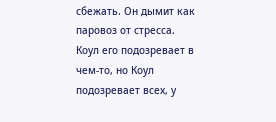сбежать. Он дымит как паровоз от стресса. Коул его подозревает в чем-то, но Коул подозревает всех, у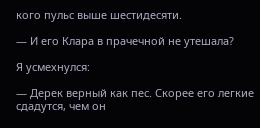кого пульс выше шестидесяти.

— И его Клара в прачечной не утешала?

Я усмехнулся:

— Дерек верный как пес. Скорее его легкие сдадутся, чем он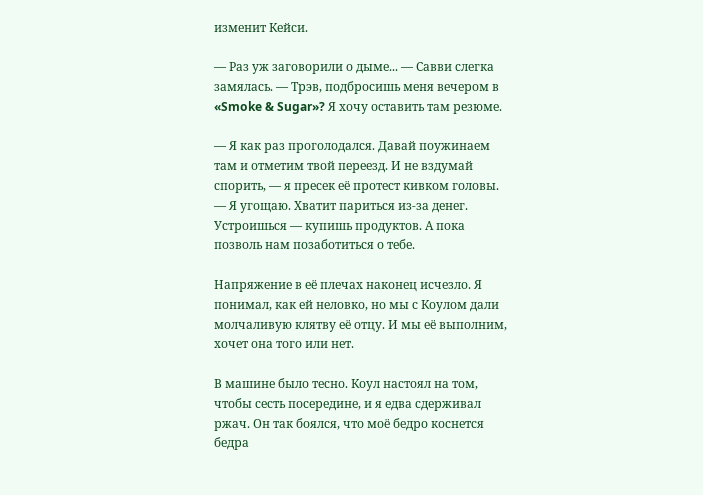изменит Кейси.

— Раз уж заговорили о дыме... — Савви слегка замялась. — Трэв, подбросишь меня вечером в «Smoke & Sugar»? Я хочу оставить там резюме.

— Я как раз проголодался. Давай поужинаем там и отметим твой переезд. И не вздумай спорить, — я пресек её протест кивком головы. — Я угощаю. Хватит париться из-за денег. Устроишься — купишь продуктов. А пока позволь нам позаботиться о тебе.

Напряжение в её плечах наконец исчезло. Я понимал, как ей неловко, но мы с Коулом дали молчаливую клятву её отцу. И мы её выполним, хочет она того или нет.

В машине было тесно. Коул настоял на том, чтобы сесть посередине, и я едва сдерживал ржач. Он так боялся, что моё бедро коснется бедра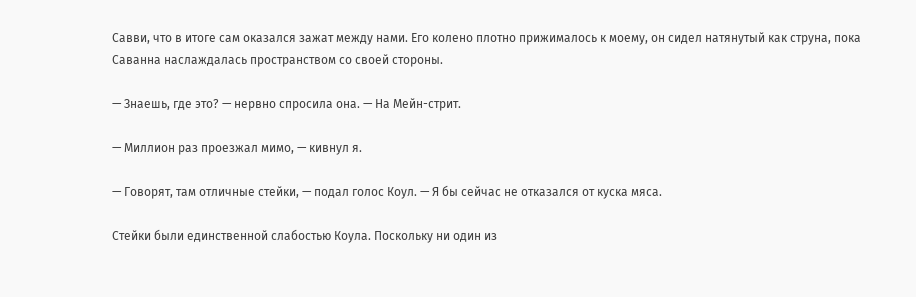Савви, что в итоге сам оказался зажат между нами. Его колено плотно прижималось к моему, он сидел натянутый как струна, пока Саванна наслаждалась пространством со своей стороны.

— Знаешь, где это? — нервно спросила она. — На Мейн-стрит.

— Миллион раз проезжал мимо, — кивнул я.

— Говорят, там отличные стейки, — подал голос Коул. — Я бы сейчас не отказался от куска мяса.

Стейки были единственной слабостью Коула. Поскольку ни один из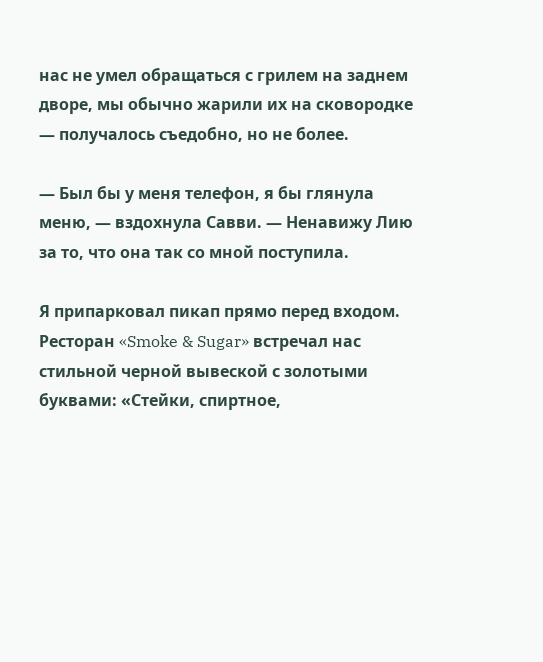нас не умел обращаться с грилем на заднем дворе, мы обычно жарили их на сковородке — получалось съедобно, но не более.

— Был бы у меня телефон, я бы глянула меню, — вздохнула Савви. — Ненавижу Лию за то, что она так со мной поступила.

Я припарковал пикап прямо перед входом. Ресторан «Smoke & Sugar» встречал нас стильной черной вывеской с золотыми буквами: «Стейки, спиртное,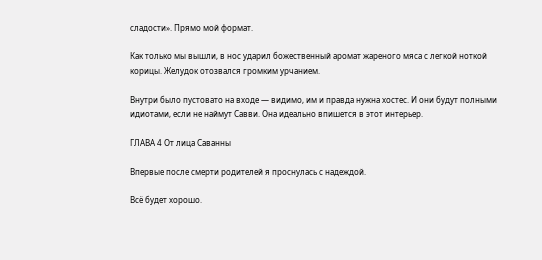сладости». Прямо мой формат.

Как только мы вышли, в нос ударил божественный аромат жареного мяса с легкой ноткой корицы. Желудок отозвался громким урчанием.

Внутри было пустовато на входе — видимо, им и правда нужна хостес. И они будут полными идиотами, если не наймут Савви. Она идеально впишется в этот интерьер.

ГЛАВА 4 От лица Саванны

Впервые после смерти родителей я проснулась с надеждой.

Всё будет хорошо.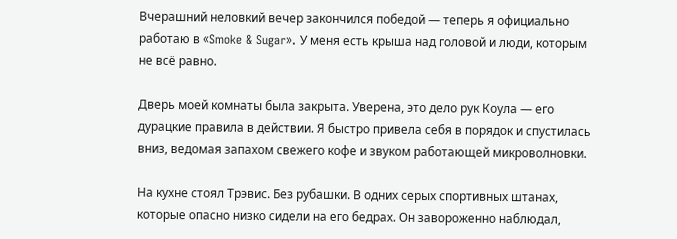Вчерашний неловкий вечер закончился победой — теперь я официально работаю в «Smoke & Sugar». У меня есть крыша над головой и люди, которым не всё равно.

Дверь моей комнаты была закрыта. Уверена, это дело рук Коула — его дурацкие правила в действии. Я быстро привела себя в порядок и спустилась вниз, ведомая запахом свежего кофе и звуком работающей микроволновки.

На кухне стоял Трэвис. Без рубашки. В одних серых спортивных штанах, которые опасно низко сидели на его бедрах. Он завороженно наблюдал,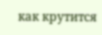как крутится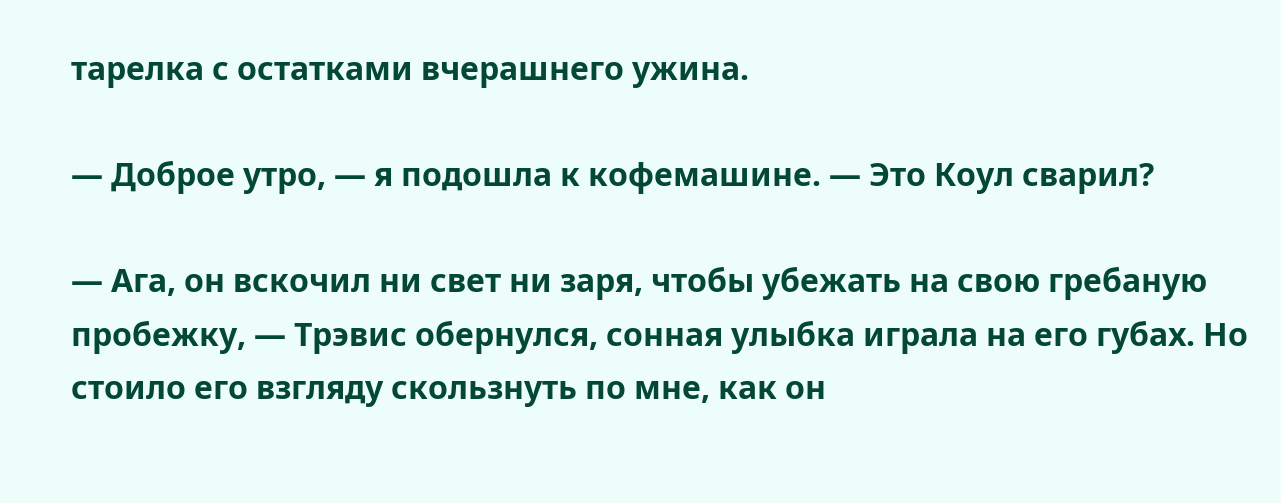тарелка с остатками вчерашнего ужина.

— Доброе утро, — я подошла к кофемашине. — Это Коул сварил?

— Ага, он вскочил ни свет ни заря, чтобы убежать на свою гребаную пробежку, — Трэвис обернулся, сонная улыбка играла на его губах. Но стоило его взгляду скользнуть по мне, как он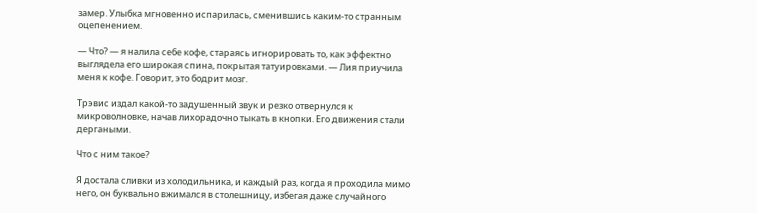замер. Улыбка мгновенно испарилась, сменившись каким-то странным оцепенением.

— Что? — я налила себе кофе, стараясь игнорировать то, как эффектно выглядела его широкая спина, покрытая татуировками. — Лия приучила меня к кофе. Говорит, это бодрит мозг.

Трэвис издал какой-то задушенный звук и резко отвернулся к микроволновке, начав лихорадочно тыкать в кнопки. Его движения стали дергаными.

Что с ним такое?

Я достала сливки из холодильника, и каждый раз, когда я проходила мимо него, он буквально вжимался в столешницу, избегая даже случайного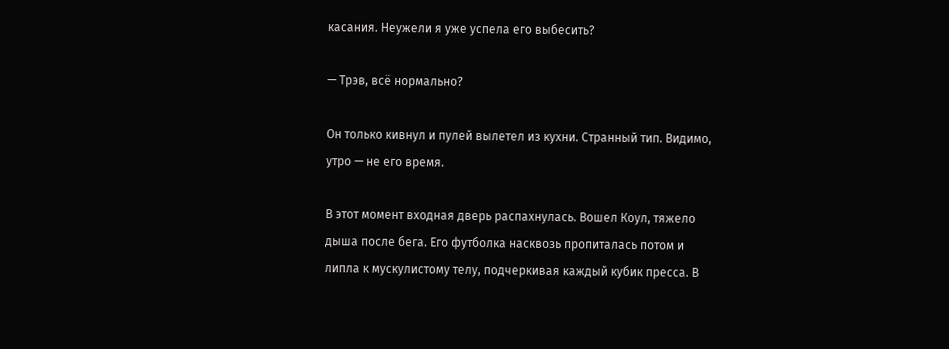касания. Неужели я уже успела его выбесить?

— Трэв, всё нормально?

Он только кивнул и пулей вылетел из кухни. Странный тип. Видимо, утро — не его время.

В этот момент входная дверь распахнулась. Вошел Коул, тяжело дыша после бега. Его футболка насквозь пропиталась потом и липла к мускулистому телу, подчеркивая каждый кубик пресса. В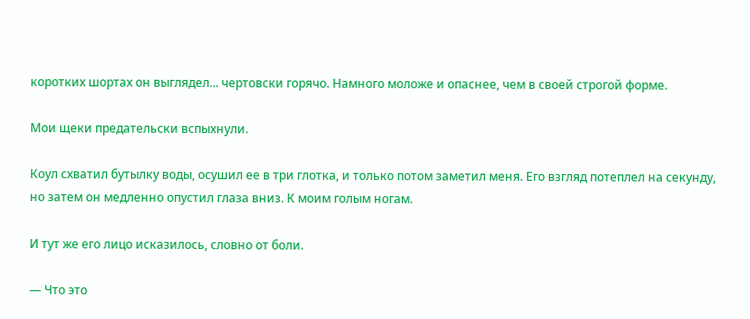коротких шортах он выглядел... чертовски горячо. Намного моложе и опаснее, чем в своей строгой форме.

Мои щеки предательски вспыхнули.

Коул схватил бутылку воды, осушил ее в три глотка, и только потом заметил меня. Его взгляд потеплел на секунду, но затем он медленно опустил глаза вниз. К моим голым ногам.

И тут же его лицо исказилось, словно от боли.

— Что это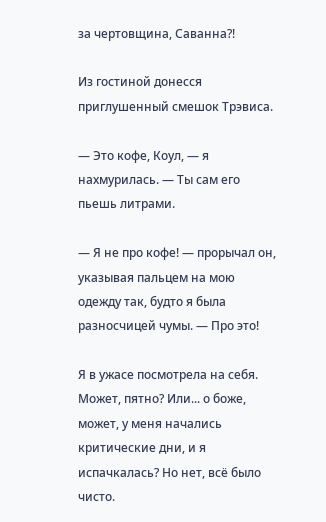за чертовщина, Саванна?!

Из гостиной донесся приглушенный смешок Трэвиса.

— Это кофе, Коул, — я нахмурилась. — Ты сам его пьешь литрами.

— Я не про кофе! — прорычал он, указывая пальцем на мою одежду так, будто я была разносчицей чумы. — Про это!

Я в ужасе посмотрела на себя. Может, пятно? Или... о боже, может, у меня начались критические дни, и я испачкалась? Но нет, всё было чисто.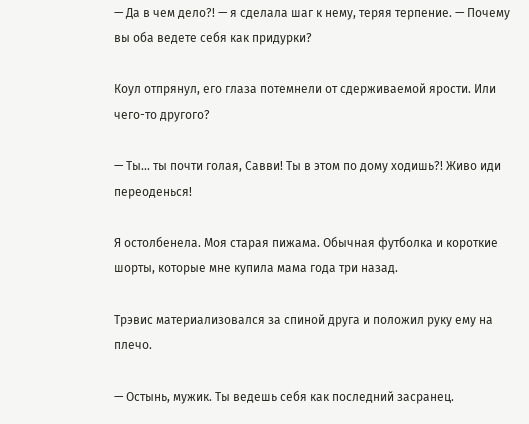— Да в чем дело?! — я сделала шаг к нему, теряя терпение. — Почему вы оба ведете себя как придурки?

Коул отпрянул, его глаза потемнели от сдерживаемой ярости. Или чего-то другого?

— Ты... ты почти голая, Савви! Ты в этом по дому ходишь?! Живо иди переоденься!

Я остолбенела. Моя старая пижама. Обычная футболка и короткие шорты, которые мне купила мама года три назад.

Трэвис материализовался за спиной друга и положил руку ему на плечо.

— Остынь, мужик. Ты ведешь себя как последний засранец.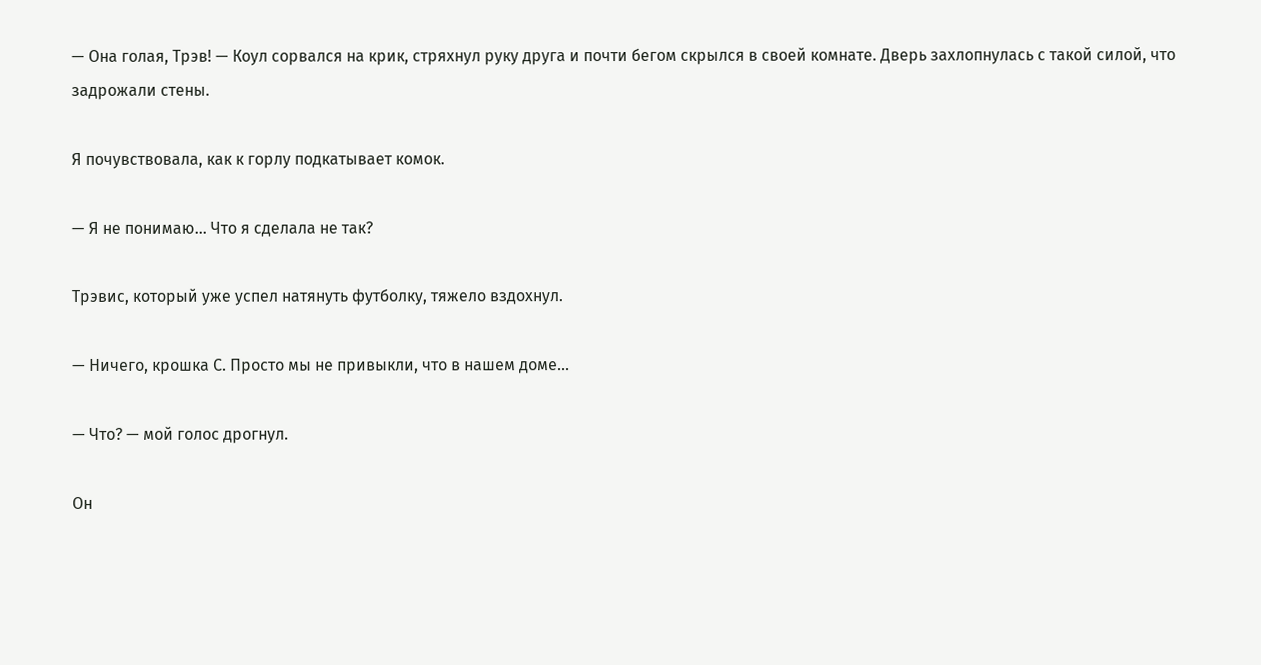— Она голая, Трэв! — Коул сорвался на крик, стряхнул руку друга и почти бегом скрылся в своей комнате. Дверь захлопнулась с такой силой, что задрожали стены.

Я почувствовала, как к горлу подкатывает комок.

— Я не понимаю... Что я сделала не так?

Трэвис, который уже успел натянуть футболку, тяжело вздохнул.

— Ничего, крошка С. Просто мы не привыкли, что в нашем доме...

— Что? — мой голос дрогнул.

Он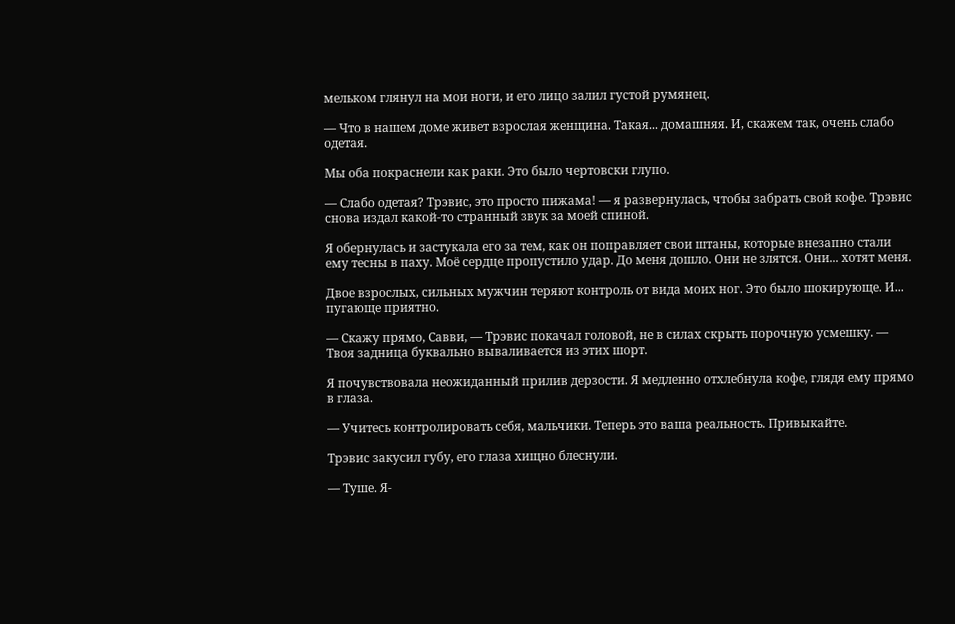мельком глянул на мои ноги, и его лицо залил густой румянец.

— Что в нашем доме живет взрослая женщина. Такая... домашняя. И, скажем так, очень слабо одетая.

Мы оба покраснели как раки. Это было чертовски глупо.

— Слабо одетая? Трэвис, это просто пижама! — я развернулась, чтобы забрать свой кофе. Трэвис снова издал какой-то странный звук за моей спиной.

Я обернулась и застукала его за тем, как он поправляет свои штаны, которые внезапно стали ему тесны в паху. Моё сердце пропустило удар. До меня дошло. Они не злятся. Они... хотят меня.

Двое взрослых, сильных мужчин теряют контроль от вида моих ног. Это было шокирующе. И... пугающе приятно.

— Скажу прямо, Савви, — Трэвис покачал головой, не в силах скрыть порочную усмешку. — Твоя задница буквально вываливается из этих шорт.

Я почувствовала неожиданный прилив дерзости. Я медленно отхлебнула кофе, глядя ему прямо в глаза.

— Учитесь контролировать себя, мальчики. Теперь это ваша реальность. Привыкайте.

Трэвис закусил губу, его глаза хищно блеснули.

— Туше. Я-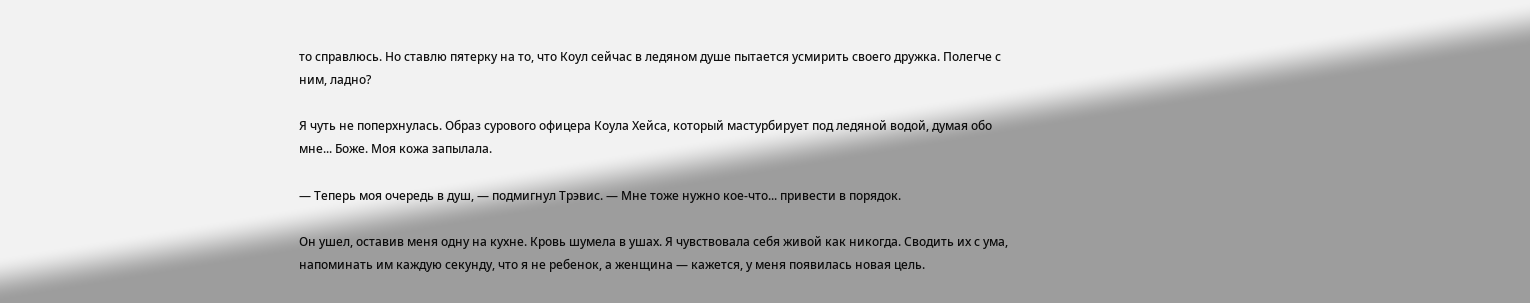то справлюсь. Но ставлю пятерку на то, что Коул сейчас в ледяном душе пытается усмирить своего дружка. Полегче с ним, ладно?

Я чуть не поперхнулась. Образ сурового офицера Коула Хейса, который мастурбирует под ледяной водой, думая обо мне... Боже. Моя кожа запылала.

— Теперь моя очередь в душ, — подмигнул Трэвис. — Мне тоже нужно кое-что... привести в порядок.

Он ушел, оставив меня одну на кухне. Кровь шумела в ушах. Я чувствовала себя живой как никогда. Сводить их с ума, напоминать им каждую секунду, что я не ребенок, а женщина — кажется, у меня появилась новая цель.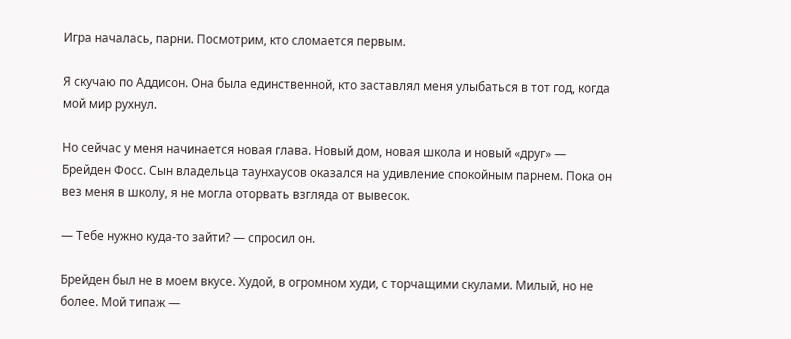Игра началась, парни. Посмотрим, кто сломается первым.

Я скучаю по Аддисон. Она была единственной, кто заставлял меня улыбаться в тот год, когда мой мир рухнул.

Но сейчас у меня начинается новая глава. Новый дом, новая школа и новый «друг» — Брейден Фосс. Сын владельца таунхаусов оказался на удивление спокойным парнем. Пока он вез меня в школу, я не могла оторвать взгляда от вывесок.

— Тебе нужно куда-то зайти? — спросил он.

Брейден был не в моем вкусе. Худой, в огромном худи, с торчащими скулами. Милый, но не более. Мой типаж —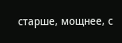старше, мощнее, с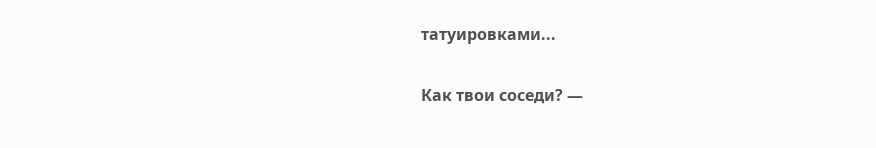татуировками...

Как твои соседи? —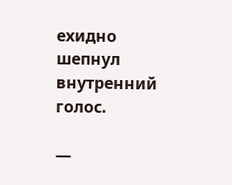ехидно шепнул внутренний голос.

—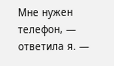Мне нужен телефон, — ответила я. —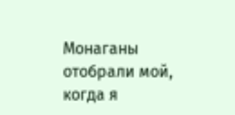Монаганы отобрали мой, когда я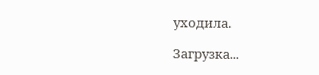уходила.

Загрузка...